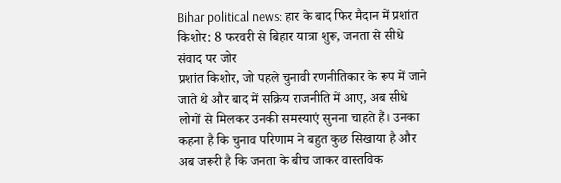Bihar political news: हार के बाद फिर मैदान में प्रशांत किशोर: 8 फरवरी से बिहार यात्रा शुरू, जनता से सीधे संवाद पर जोर
प्रशांत किशोर, जो पहले चुनावी रणनीतिकार के रूप में जाने जाते थे और बाद में सक्रिय राजनीति में आए, अब सीधे लोगों से मिलकर उनकी समस्याएं सुनना चाहते हैं। उनका कहना है कि चुनाव परिणाम ने बहुत कुछ सिखाया है और अब जरूरी है कि जनता के बीच जाकर वास्तविक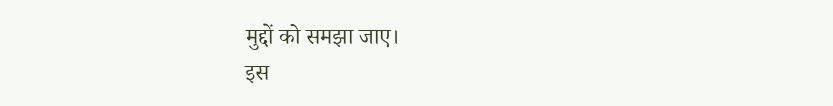मुद्दों को समझा जाए।
इस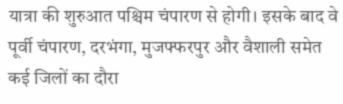यात्रा की शुरुआत पश्चिम चंपारण से होगी। इसके बाद वे पूर्वी चंपारण, दरभंगा, मुजफ्फरपुर और वैशाली समेत कई जिलों का दौरा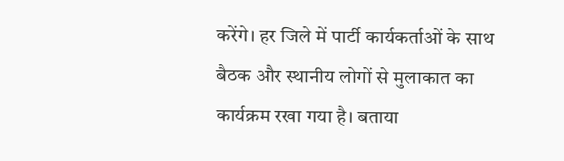करेंगे। हर जिले में पार्टी कार्यकर्ताओं के साथ बैठक और स्थानीय लोगों से मुलाकात का कार्यक्रम रखा गया है। बताया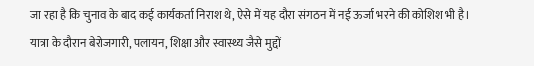जा रहा है कि चुनाव के बाद कई कार्यकर्ता निराश थे, ऐसे में यह दौरा संगठन में नई ऊर्जा भरने की कोशिश भी है।
यात्रा के दौरान बेरोजगारी, पलायन, शिक्षा और स्वास्थ्य जैसे मुद्दों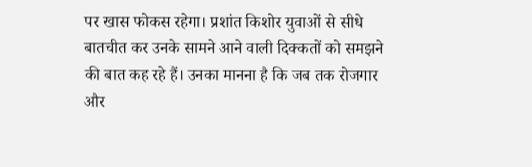पर खास फोकस रहेगा। प्रशांत किशोर युवाओं से सीधे बातचीत कर उनके सामने आने वाली दिक्कतों को समझने की बात कह रहे हैं। उनका मानना है कि जब तक रोजगार और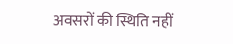अवसरों की स्थिति नहीं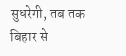सुधरेगी, तब तक बिहार से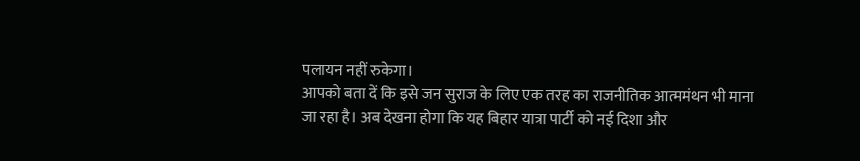पलायन नहीं रुकेगा।
आपको बता दें कि इसे जन सुराज के लिए एक तरह का राजनीतिक आत्ममंथन भी माना जा रहा है। अब देखना होगा कि यह बिहार यात्रा पार्टी को नई दिशा और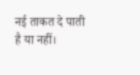नई ताकत दे पाती है या नहीं।